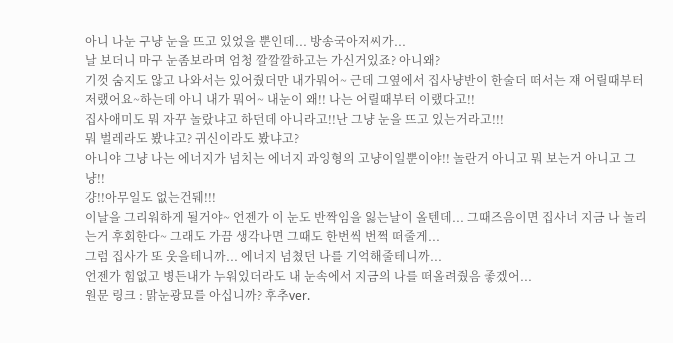아니 나눈 구냥 눈을 뜨고 있었을 뿐인데... 방송국아저씨가...
날 보더니 마구 눈좀보라며 엄청 깔깔깔하고는 가신거있죠? 아니왜?
기껏 숨지도 않고 나와서는 있어줬더만 내가뭐어~ 근데 그옆에서 집사냥반이 한술더 떠서는 쟤 어릴때부터 저랬어요~하는데 아니 내가 뭐어~ 내눈이 왜!! 나는 어릴때부터 이랬다고!!
집사애미도 뭐 자꾸 놀랐냐고 하던데 아니라고!!난 그냥 눈을 뜨고 있는거라고!!!
뭐 벌레라도 봤냐고? 귀신이라도 봤냐고?
아니야 그냥 나는 에너지가 넘치는 에너지 과잉형의 고냥이일뿐이야!! 놀란거 아니고 뭐 보는거 아니고 그냥!!
걍!!아무일도 없는건뒈!!!
이날을 그리워하게 될거야~ 언젠가 이 눈도 반짝임을 잃는날이 올텐데... 그때즈음이면 집사너 지금 나 놀리는거 후회한다~ 그래도 가끔 생각나면 그때도 한번씩 번쩍 떠줄게...
그럼 집사가 또 웃을테니까... 에너지 넘쳤던 나를 기억해줄테니까...
언젠가 힘없고 병든내가 누워있더라도 내 눈속에서 지금의 나를 떠올려줬음 좋겠어...
원문 링크 : 맑눈광묘를 아십니까? 후추ver.